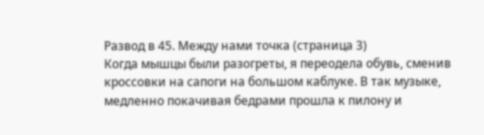Развод в 45. Между нами точка (страница 3)
Когда мышцы были разогреты, я переодела обувь, сменив кроссовки на сапоги на большом каблуке. В так музыке, медленно покачивая бедрами прошла к пилону и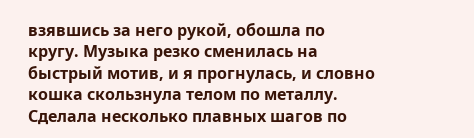взявшись за него рукой, обошла по кругу. Музыка резко сменилась на быстрый мотив, и я прогнулась, и словно кошка скользнула телом по металлу. Сделала несколько плавных шагов по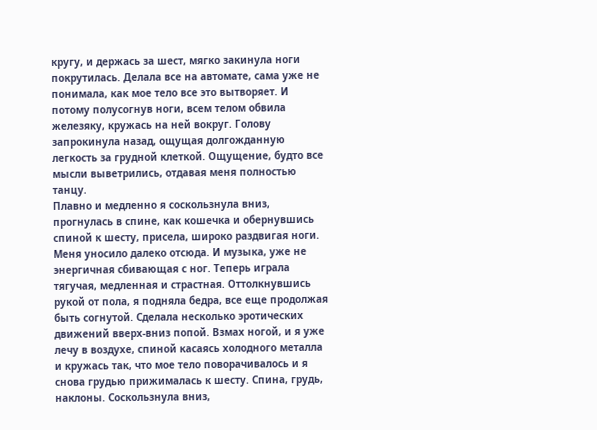кругу, и держась за шест, мягко закинула ноги покрутилась. Делала все на автомате, сама уже не понимала, как мое тело все это вытворяет. И потому полусогнув ноги, всем телом обвила железяку, кружась на ней вокруг. Голову запрокинула назад, ощущая долгожданную легкость за грудной клеткой. Ощущение, будто все мысли выветрились, отдавая меня полностью танцу.
Плавно и медленно я соскользнула вниз, прогнулась в спине, как кошечка и обернувшись спиной к шесту, присела, широко раздвигая ноги. Меня уносило далеко отсюда. И музыка, уже не энергичная сбивающая с ног. Теперь играла тягучая, медленная и страстная. Оттолкнувшись рукой от пола, я подняла бедра, все еще продолжая быть согнутой. Сделала несколько эротических движений вверх-вниз попой. Взмах ногой, и я уже лечу в воздухе, спиной касаясь холодного металла и кружась так, что мое тело поворачивалось и я снова грудью прижималась к шесту. Спина, грудь, наклоны. Соскользнула вниз,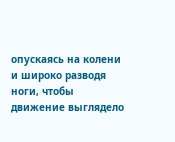опускаясь на колени и широко разводя ноги, чтобы движение выглядело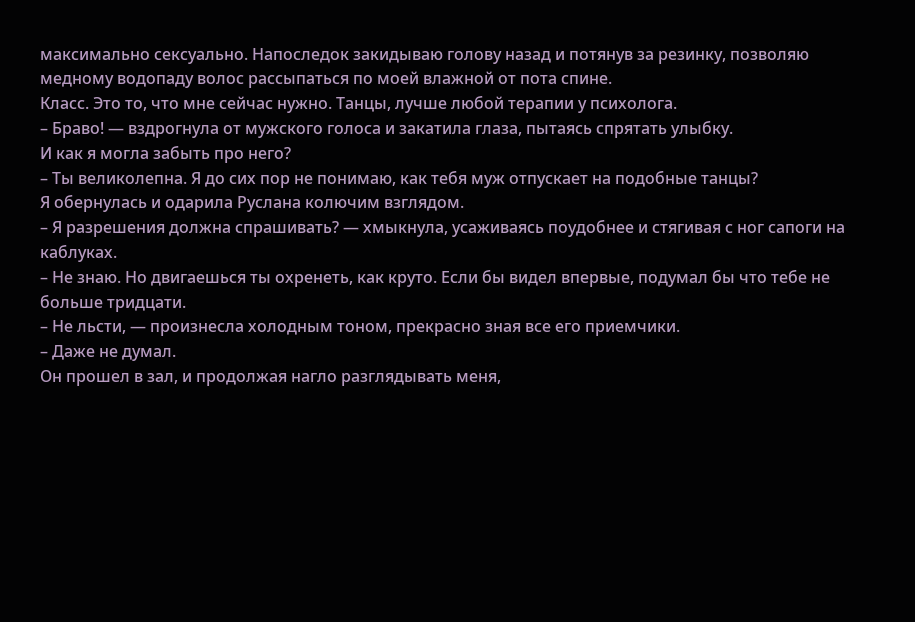максимально сексуально. Напоследок закидываю голову назад и потянув за резинку, позволяю медному водопаду волос рассыпаться по моей влажной от пота спине.
Класс. Это то, что мне сейчас нужно. Танцы, лучше любой терапии у психолога.
– Браво! ― вздрогнула от мужского голоса и закатила глаза, пытаясь спрятать улыбку.
И как я могла забыть про него?
– Ты великолепна. Я до сих пор не понимаю, как тебя муж отпускает на подобные танцы?
Я обернулась и одарила Руслана колючим взглядом.
– Я разрешения должна спрашивать? ― хмыкнула, усаживаясь поудобнее и стягивая с ног сапоги на каблуках.
– Не знаю. Но двигаешься ты охренеть, как круто. Если бы видел впервые, подумал бы что тебе не больше тридцати.
– Не льсти, ― произнесла холодным тоном, прекрасно зная все его приемчики.
– Даже не думал.
Он прошел в зал, и продолжая нагло разглядывать меня,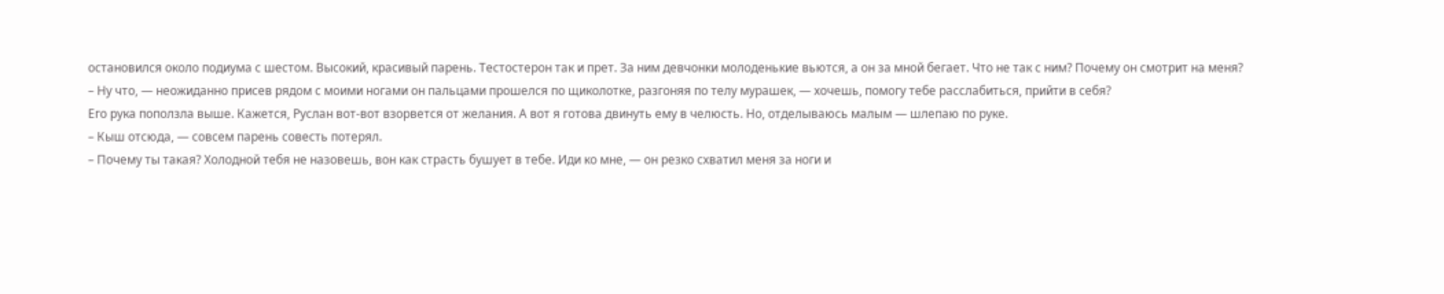остановился около подиума с шестом. Высокий, красивый парень. Тестостерон так и прет. За ним девчонки молоденькие вьются, а он за мной бегает. Что не так с ним? Почему он смотрит на меня?
– Ну что, ― неожиданно присев рядом с моими ногами он пальцами прошелся по щиколотке, разгоняя по телу мурашек, ― хочешь, помогу тебе расслабиться, прийти в себя?
Его рука поползла выше. Кажется, Руслан вот‐вот взорвется от желания. А вот я готова двинуть ему в челюсть. Но, отделываюсь малым ― шлепаю по руке.
– Кыш отсюда, ― совсем парень совесть потерял.
– Почему ты такая? Холодной тебя не назовешь, вон как страсть бушует в тебе. Иди ко мне, ― он резко схватил меня за ноги и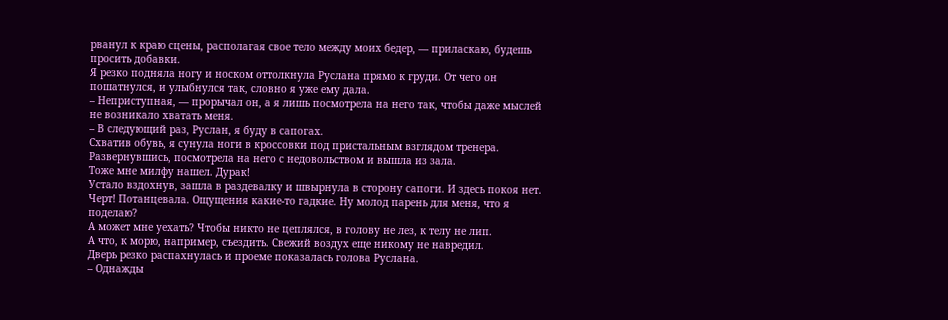рванул к краю сцены, располагая свое тело между моих бедер, ― приласкаю, будешь просить добавки.
Я резко подняла ногу и носком оттолкнула Руслана прямо к груди. От чего он пошатнулся, и улыбнулся так, словно я уже ему дала.
– Неприступная, ― прорычал он, а я лишь посмотрела на него так, чтобы даже мыслей не возникало хватать меня.
– В следующий раз, Руслан, я буду в сапогах.
Схватив обувь, я сунула ноги в кроссовки под пристальным взглядом тренера. Развернувшись, посмотрела на него с недовольством и вышла из зала.
Тоже мне милфу нашел. Дурак!
Устало вздохнув, зашла в раздевалку и швырнула в сторону сапоги. И здесь покоя нет.
Черт! Потанцевала. Ощущения какие‐то гадкие. Ну молод парень для меня, что я поделаю?
А может мне уехать? Чтобы никто не цеплялся, в голову не лез, к телу не лип.
А что, к морю, например, съездить. Свежий воздух еще никому не навредил.
Дверь резко распахнулась и проеме показалась голова Руслана.
– Однажды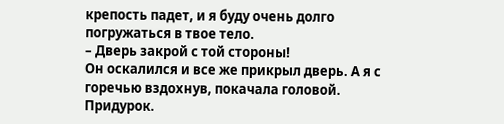крепость падет, и я буду очень долго погружаться в твое тело.
– Дверь закрой с той стороны!
Он оскалился и все же прикрыл дверь. А я с горечью вздохнув, покачала головой.
Придурок.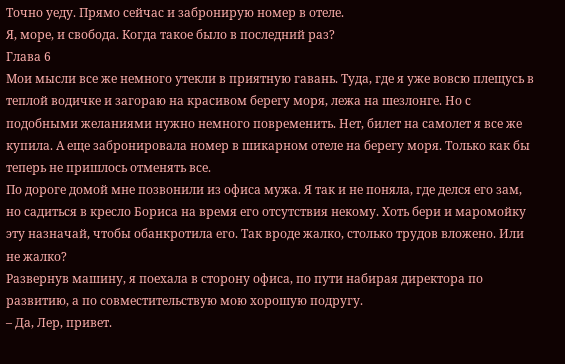Точно уеду. Прямо сейчас и забронирую номер в отеле.
Я, море, и свобода. Когда такое было в последний раз?
Глава 6
Мои мысли все же немного утекли в приятную гавань. Туда, где я уже вовсю плещусь в теплой водичке и загораю на красивом берегу моря, лежа на шезлонге. Но с подобными желаниями нужно немного повременить. Нет, билет на самолет я все же купила. А еще забронировала номер в шикарном отеле на берегу моря. Только как бы теперь не пришлось отменять все.
По дороге домой мне позвонили из офиса мужа. Я так и не поняла, где делся его зам, но садиться в кресло Бориса на время его отсутствия некому. Хоть бери и маромойку эту назначай, чтобы обанкротила его. Так вроде жалко, столько трудов вложено. Или не жалко?
Развернув машину, я поехала в сторону офиса, по пути набирая директора по развитию, а по совместительствую мою хорошую подругу.
– Да, Лер, привет.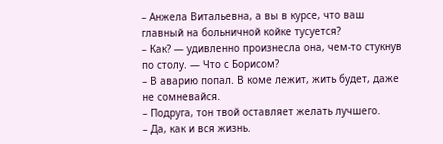– Анжела Витальевна, а вы в курсе, что ваш главный на больничной койке тусуется?
– Как? ― удивленно произнесла она, чем‐то стукнув по столу. ― Что с Борисом?
– В аварию попал. В коме лежит, жить будет, даже не сомневайся.
– Подруга, тон твой оставляет желать лучшего.
– Да, как и вся жизнь.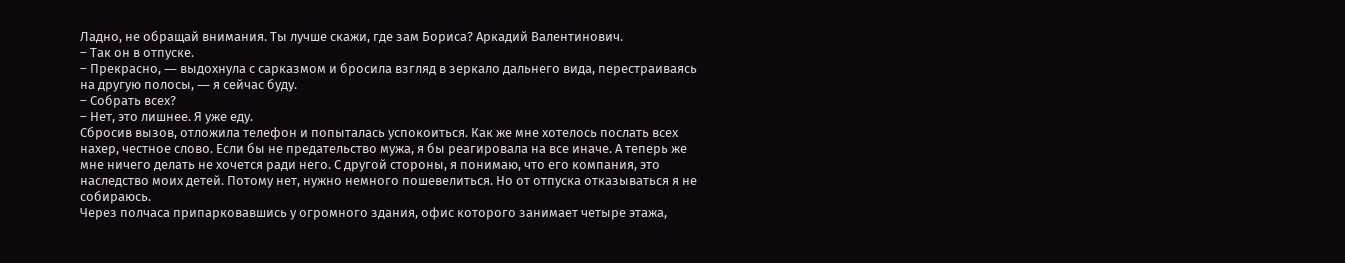Ладно, не обращай внимания. Ты лучше скажи, где зам Бориса? Аркадий Валентинович.
– Так он в отпуске.
– Прекрасно, ― выдохнула с сарказмом и бросила взгляд в зеркало дальнего вида, перестраиваясь на другую полосы, ― я сейчас буду.
– Собрать всех?
– Нет, это лишнее. Я уже еду.
Сбросив вызов, отложила телефон и попыталась успокоиться. Как же мне хотелось послать всех нахер, честное слово. Если бы не предательство мужа, я бы реагировала на все иначе. А теперь же мне ничего делать не хочется ради него. С другой стороны, я понимаю, что его компания, это наследство моих детей. Потому нет, нужно немного пошевелиться. Но от отпуска отказываться я не собираюсь.
Через полчаса припарковавшись у огромного здания, офис которого занимает четыре этажа,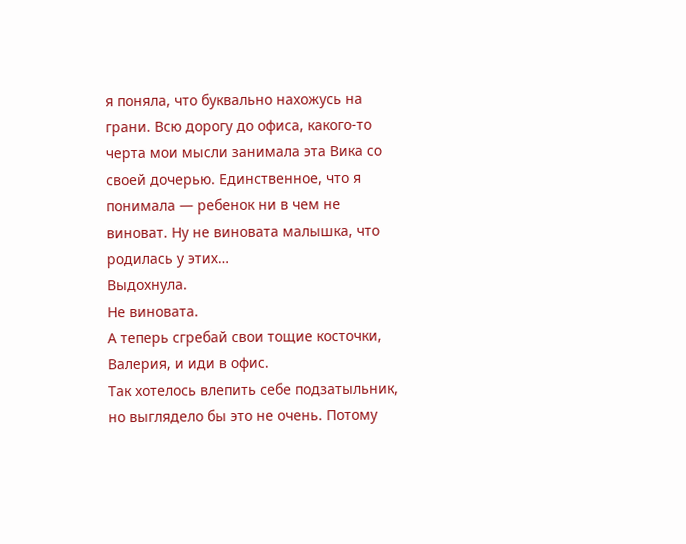я поняла, что буквально нахожусь на грани. Всю дорогу до офиса, какого‐то черта мои мысли занимала эта Вика со своей дочерью. Единственное, что я понимала ― ребенок ни в чем не виноват. Ну не виновата малышка, что родилась у этих…
Выдохнула.
Не виновата.
А теперь сгребай свои тощие косточки, Валерия, и иди в офис.
Так хотелось влепить себе подзатыльник, но выглядело бы это не очень. Потому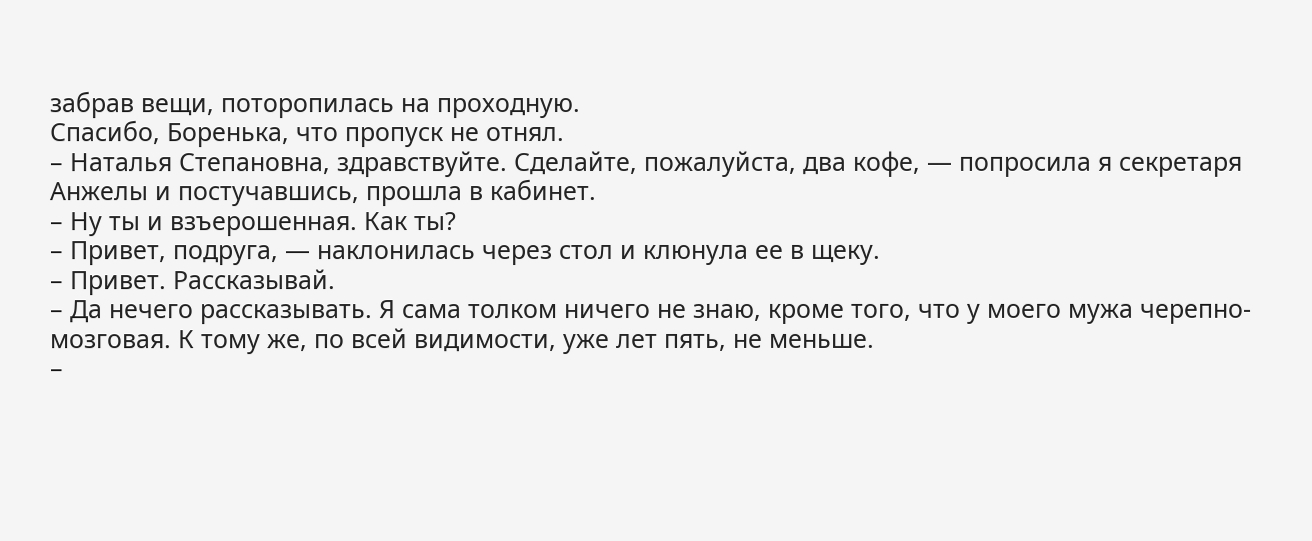забрав вещи, поторопилась на проходную.
Спасибо, Боренька, что пропуск не отнял.
– Наталья Степановна, здравствуйте. Сделайте, пожалуйста, два кофе, ― попросила я секретаря Анжелы и постучавшись, прошла в кабинет.
– Ну ты и взъерошенная. Как ты?
– Привет, подруга, ― наклонилась через стол и клюнула ее в щеку.
– Привет. Рассказывай.
– Да нечего рассказывать. Я сама толком ничего не знаю, кроме того, что у моего мужа черепно‐мозговая. К тому же, по всей видимости, уже лет пять, не меньше.
–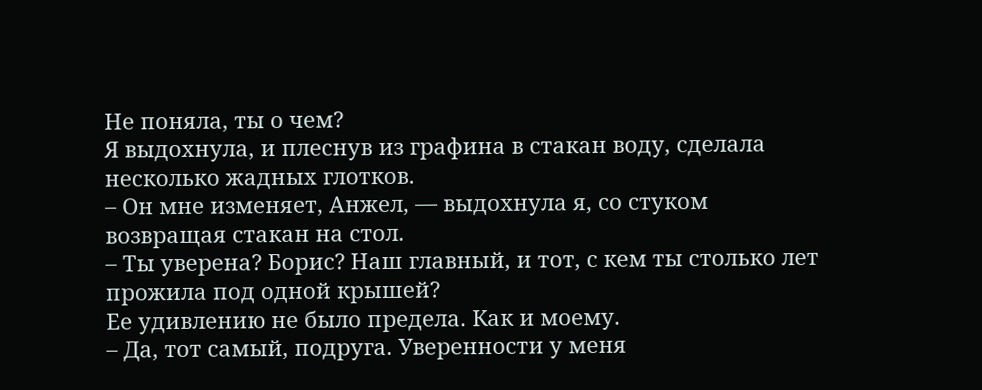Не поняла, ты о чем?
Я выдохнула, и плеснув из графина в стакан воду, сделала несколько жадных глотков.
– Он мне изменяет, Анжел, ― выдохнула я, со стуком возвращая стакан на стол.
– Ты уверена? Борис? Наш главный, и тот, с кем ты столько лет прожила под одной крышей?
Ее удивлению не было предела. Как и моему.
– Да, тот самый, подруга. Уверенности у меня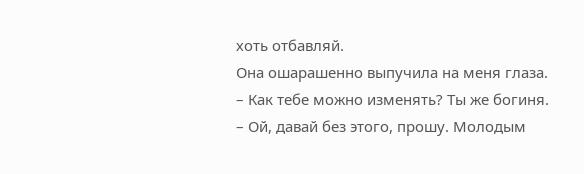хоть отбавляй.
Она ошарашенно выпучила на меня глаза.
– Как тебе можно изменять? Ты же богиня.
– Ой, давай без этого, прошу. Молодым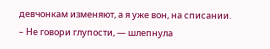девчонкам изменяют, а я уже вон, на списании.
– Не говори глупости, ― шлепнула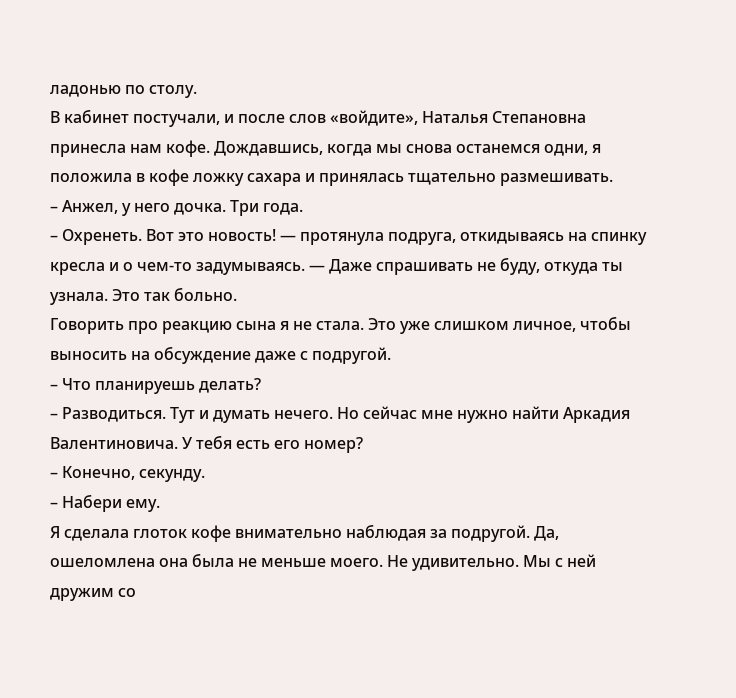ладонью по столу.
В кабинет постучали, и после слов «войдите», Наталья Степановна принесла нам кофе. Дождавшись, когда мы снова останемся одни, я положила в кофе ложку сахара и принялась тщательно размешивать.
– Анжел, у него дочка. Три года.
– Охренеть. Вот это новость! ― протянула подруга, откидываясь на спинку кресла и о чем‐то задумываясь. ― Даже спрашивать не буду, откуда ты узнала. Это так больно.
Говорить про реакцию сына я не стала. Это уже слишком личное, чтобы выносить на обсуждение даже с подругой.
– Что планируешь делать?
– Разводиться. Тут и думать нечего. Но сейчас мне нужно найти Аркадия Валентиновича. У тебя есть его номер?
– Конечно, секунду.
– Набери ему.
Я сделала глоток кофе внимательно наблюдая за подругой. Да, ошеломлена она была не меньше моего. Не удивительно. Мы с ней дружим со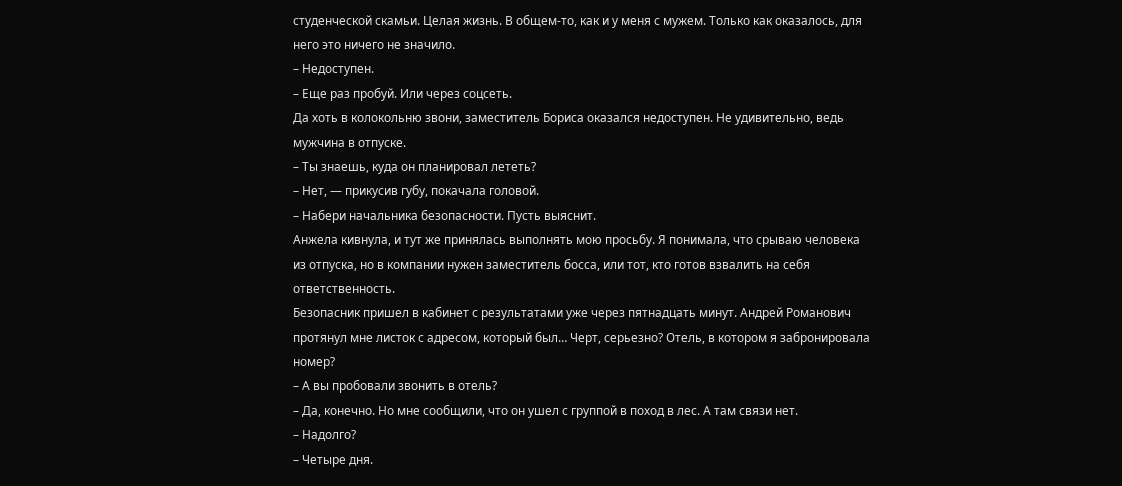студенческой скамьи. Целая жизнь. В общем‐то, как и у меня с мужем. Только как оказалось, для него это ничего не значило.
– Недоступен.
– Еще раз пробуй. Или через соцсеть.
Да хоть в колокольню звони, заместитель Бориса оказался недоступен. Не удивительно, ведь мужчина в отпуске.
– Ты знаешь, куда он планировал лететь?
– Нет, ― прикусив губу, покачала головой.
– Набери начальника безопасности. Пусть выяснит.
Анжела кивнула, и тут же принялась выполнять мою просьбу. Я понимала, что срываю человека из отпуска, но в компании нужен заместитель босса, или тот, кто готов взвалить на себя ответственность.
Безопасник пришел в кабинет с результатами уже через пятнадцать минут. Андрей Романович протянул мне листок с адресом, который был… Черт, серьезно? Отель, в котором я забронировала номер?
– А вы пробовали звонить в отель?
– Да, конечно. Но мне сообщили, что он ушел с группой в поход в лес. А там связи нет.
– Надолго?
– Четыре дня.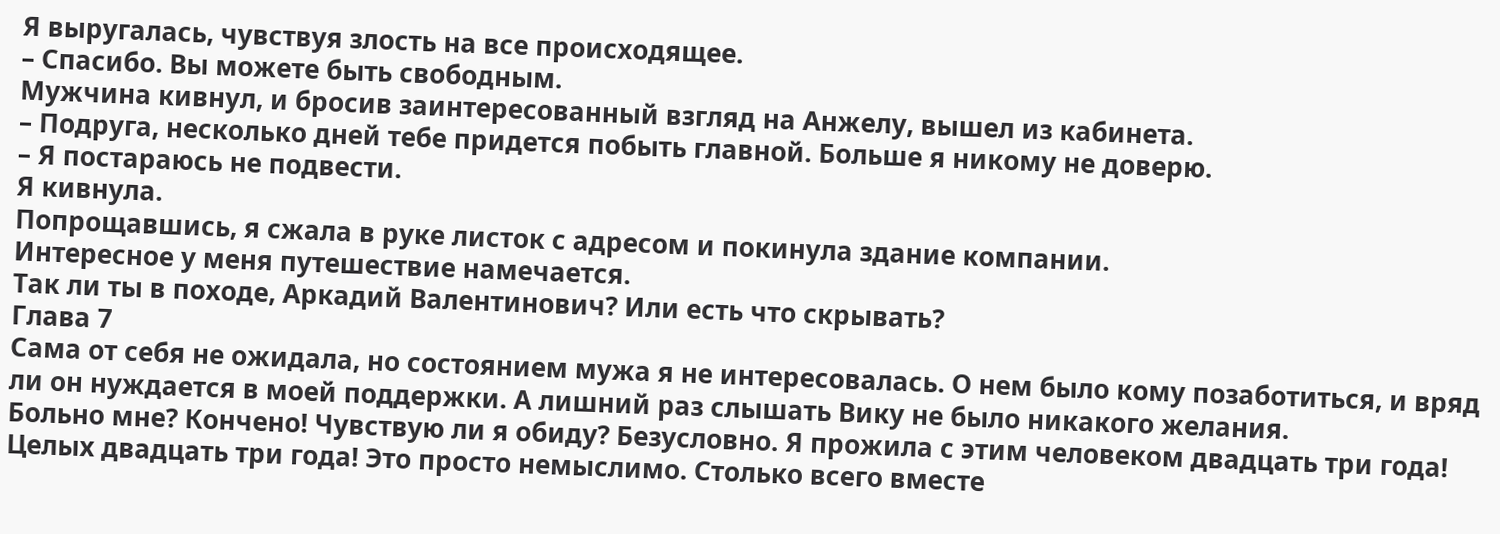Я выругалась, чувствуя злость на все происходящее.
– Спасибо. Вы можете быть свободным.
Мужчина кивнул, и бросив заинтересованный взгляд на Анжелу, вышел из кабинета.
– Подруга, несколько дней тебе придется побыть главной. Больше я никому не доверю.
– Я постараюсь не подвести.
Я кивнула.
Попрощавшись, я сжала в руке листок с адресом и покинула здание компании.
Интересное у меня путешествие намечается.
Так ли ты в походе, Аркадий Валентинович? Или есть что скрывать?
Глава 7
Сама от себя не ожидала, но состоянием мужа я не интересовалась. О нем было кому позаботиться, и вряд ли он нуждается в моей поддержки. А лишний раз слышать Вику не было никакого желания.
Больно мне? Кончено! Чувствую ли я обиду? Безусловно. Я прожила с этим человеком двадцать три года! Целых двадцать три года! Это просто немыслимо. Столько всего вместе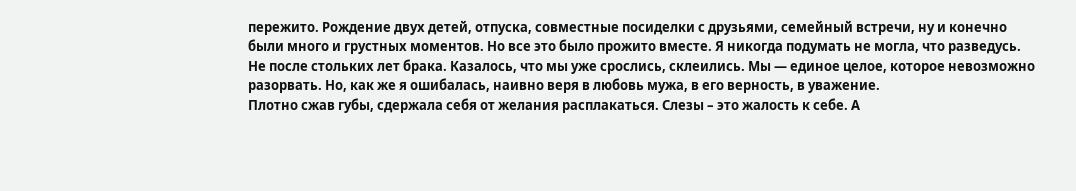пережито. Рождение двух детей, отпуска, совместные посиделки с друзьями, семейный встречи, ну и конечно были много и грустных моментов. Но все это было прожито вместе. Я никогда подумать не могла, что разведусь. Не после стольких лет брака. Казалось, что мы уже срослись, склеились. Мы ― единое целое, которое невозможно разорвать. Но, как же я ошибалась, наивно веря в любовь мужа, в его верность, в уважение.
Плотно сжав губы, сдержала себя от желания расплакаться. Слезы – это жалость к себе. А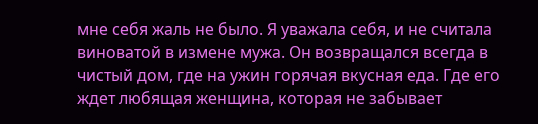мне себя жаль не было. Я уважала себя, и не считала виноватой в измене мужа. Он возвращался всегда в чистый дом, где на ужин горячая вкусная еда. Где его ждет любящая женщина, которая не забывает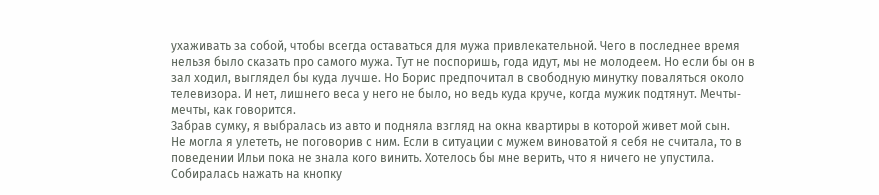ухаживать за собой, чтобы всегда оставаться для мужа привлекательной. Чего в последнее время нельзя было сказать про самого мужа. Тут не поспоришь, года идут, мы не молодеем. Но если бы он в зал ходил, выглядел бы куда лучше. Но Борис предпочитал в свободную минутку поваляться около телевизора. И нет, лишнего веса у него не было, но ведь куда круче, когда мужик подтянут. Мечты‐мечты, как говорится.
Забрав сумку, я выбралась из авто и подняла взгляд на окна квартиры в которой живет мой сын.
Не могла я улететь, не поговорив с ним. Если в ситуации с мужем виноватой я себя не считала, то в поведении Ильи пока не знала кого винить. Хотелось бы мне верить, что я ничего не упустила.
Собиралась нажать на кнопку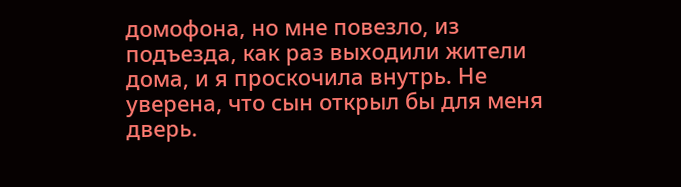домофона, но мне повезло, из подъезда, как раз выходили жители дома, и я проскочила внутрь. Не уверена, что сын открыл бы для меня дверь.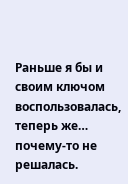Раньше я бы и своим ключом воспользовалась, теперь же… почему‐то не решалась.